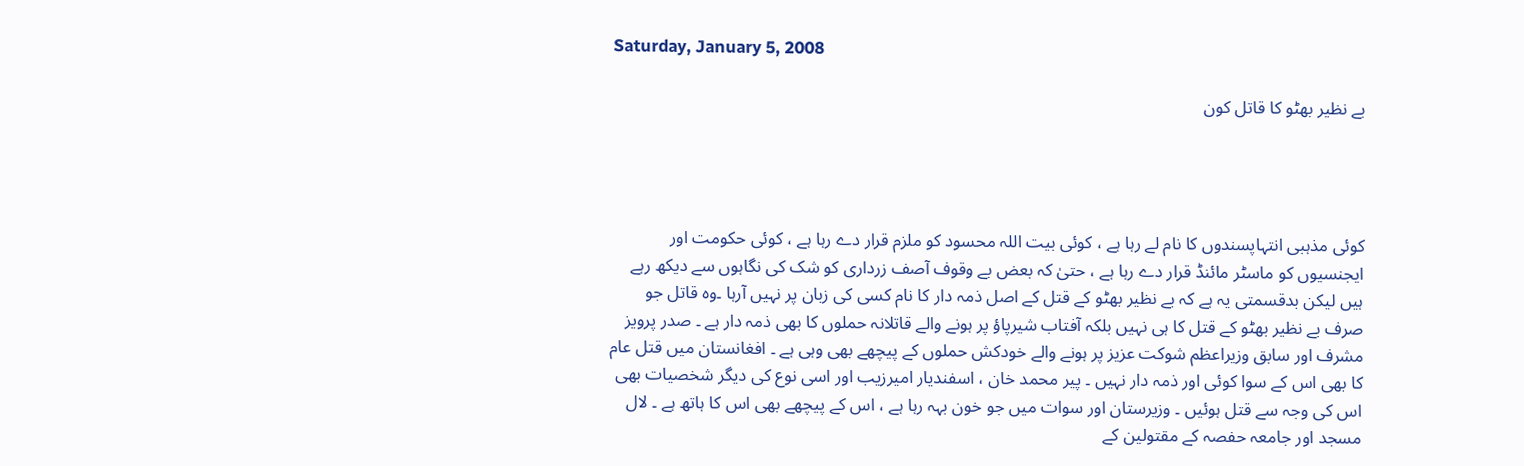Saturday, January 5, 2008

بے نظیر بھٹو کا قاتل کون




کوئی مذہبی انتہاپسندوں کا نام لے رہا ہے ، کوئی بیت اللہ محسود کو ملزم قرار دے رہا ہے ، کوئی حکومت اور ایجنسیوں کو ماسٹر مائنڈ قرار دے رہا ہے ، حتیٰ کہ بعض بے وقوف آصف زرداری کو شک کی نگاہوں سے دیکھ رہے ہیں لیکن بدقسمتی یہ ہے کہ بے نظیر بھٹو کے قتل کے اصل ذمہ دار کا نام کسی کی زبان پر نہیں آرہا ۔وہ قاتل جو صرف بے نظیر بھٹو کے قتل کا ہی نہیں بلکہ آفتاب شیرپاؤ پر ہونے والے قاتلانہ حملوں کا بھی ذمہ دار ہے ۔ صدر پرویز مشرف اور سابق وزیراعظم شوکت عزیز پر ہونے والے خودکش حملوں کے پیچھے بھی وہی ہے ۔ افغانستان میں قتل عام کا بھی اس کے سوا کوئی اور ذمہ دار نہیں ۔ پیر محمد خان ، اسفندیار امیرزیب اور اسی نوع کی دیگر شخصیات بھی اس کی وجہ سے قتل ہوئیں ۔ وزیرستان اور سوات میں جو خون بہہ رہا ہے ، اس کے پیچھے بھی اس کا ہاتھ ہے ۔ لال مسجد اور جامعہ حفصہ کے مقتولین کے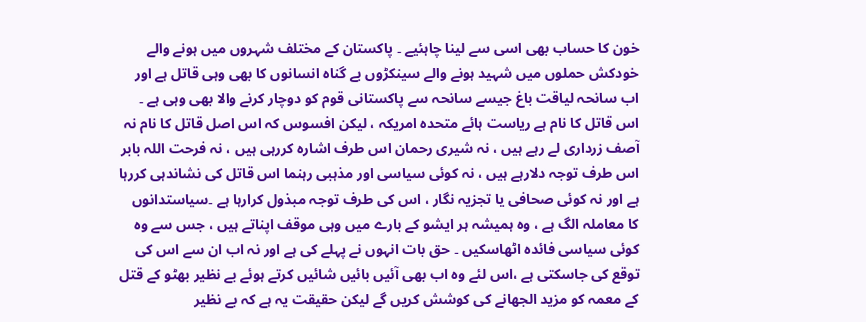خون کا حساب بھی اسی سے لینا چاہئیے ۔ پاکستان کے مختلف شہروں میں ہونے والے خودکش حملوں میں شہید ہونے والے سینکڑوں بے گناہ انسانوں کا بھی وہی قاتل ہے اور اب سانحہ لیاقت باغ جیسے سانحہ سے پاکستانی قوم کو دوچار کرنے والا بھی وہی ہے ۔ اس قاتل کا نام ہے ریاست ہائے متحدہ امریکہ ، لیکن افسوس کہ اس اصل قاتل کا نام نہ آصف زرداری لے رہے ہیں ، نہ شیری رحمان اس طرف اشارہ کررہی ہیں ، نہ فرحت اللہ بابر اس طرف توجہ دلارہے ہیں ، نہ کوئی سیاسی اور مذہبی رہنما اس قاتل کی نشاندہی کررہا ہے اور نہ کوئی صحافی یا تجزیہ نگار ، اس کی طرف توجہ مبذول کرارہا ہے ۔سیاستدانوں کا معاملہ الگ ہے ، وہ ہمیشہ ہر ایشو کے بارے میں وہی موقف اپناتے ہیں ، جس سے وہ کوئی سیاسی فائدہ اٹھاسکیں ۔ حق بات انہوں نے پہلے کی ہے اور نہ اب ان سے اس کی توقع کی جاسکتی ہے ،اس لئے وہ اب بھی آئیں بائیں شائیں کرتے ہوئے بے نظیر بھٹو کے قتل کے معمہ کو مزید الجھانے کی کوشش کریں گے لیکن حقیقت یہ ہے کہ بے نظیر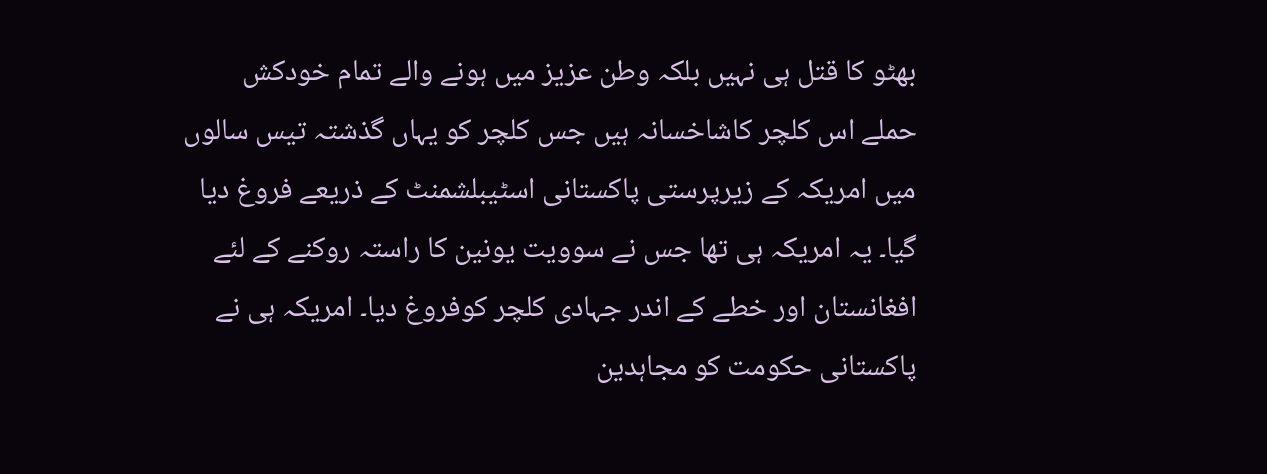بھٹو کا قتل ہی نہیں بلکہ وطن عزیز میں ہونے والے تمام خودکش حملے اس کلچر کاشاخسانہ ہیں جس کلچر کو یہاں گذشتہ تیس سالوں میں امریکہ کے زیرپرستی پاکستانی اسٹیبلشمنٹ کے ذریعے فروغ دیا گیا۔ یہ امریکہ ہی تھا جس نے سوویت یونین کا راستہ روکنے کے لئے افغانستان اور خطے کے اندر جہادی کلچر کوفروغ دیا۔ امریکہ ہی نے پاکستانی حکومت کو مجاہدین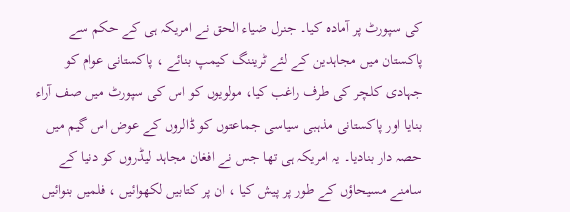کی سپورٹ پر آمادہ کیا۔ جنرل ضیاء الحق نے امریکہ ہی کے حکم سے پاکستان میں مجاہدین کے لئے ٹریننگ کیمپ بنائے ، پاکستانی عوام کو جہادی کلچر کی طرف راغب کیا، مولویوں کو اس کی سپورٹ میں صف آراء بنایا اور پاکستانی مذہبی سیاسی جماعتوں کو ڈالروں کے عوض اس گیم میں حصہ دار بنادیا۔ یہ امریکہ ہی تھا جس نے افغان مجاہد لیڈروں کو دنیا کے سامنے مسیحاؤں کے طور پر پیش کیا ، ان پر کتابیں لکھوائیں ، فلمیں بنوائیں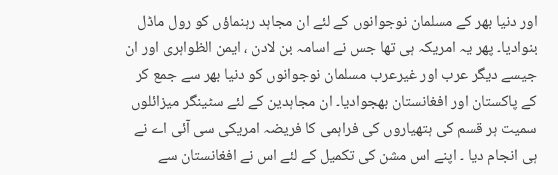اور دنیا بھر کے مسلمان نوجوانوں کے لئے ان مجاہد رہنماؤں کو رول ماڈل بنوادیا۔ پھر یہ امریکہ ہی تھا جس نے اسامہ بن لادن ، ایمن الظواہری اور ان جیسے دیگر عرب اور غیرعرب مسلمان نوجوانوں کو دنیا بھر سے جمع کر کے پاکستان اور افغانستان بھجوادیا۔ ان مجاہدین کے لئے سٹینگر میزائلوں سمیت ہر قسم کی ہتھیاروں کی فراہمی کا فریضہ امریکی سی آئی اے نے ہی انجام دیا ۔ اپنے اس مشن کی تکمیل کے لئے اس نے افغانستان سے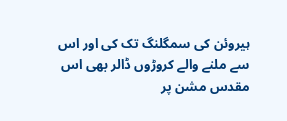ہیروئن کی سمگلنگ تک کی اور اس سے ملنے والے کروڑوں ڈالر بھی اس مقدس مشن پر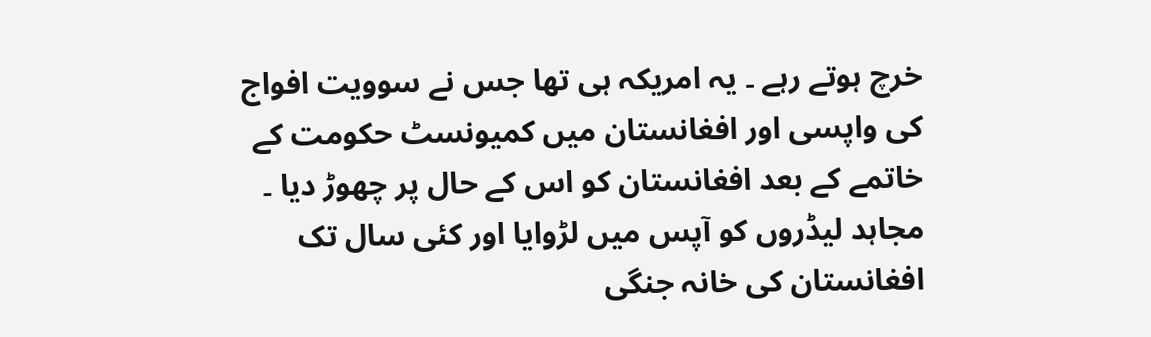خرچ ہوتے رہے ۔ یہ امریکہ ہی تھا جس نے سوویت افواج کی واپسی اور افغانستان میں کمیونسٹ حکومت کے خاتمے کے بعد افغانستان کو اس کے حال پر چھوڑ دیا ۔ مجاہد لیڈروں کو آپس میں لڑوایا اور کئی سال تک افغانستان کی خانہ جنگی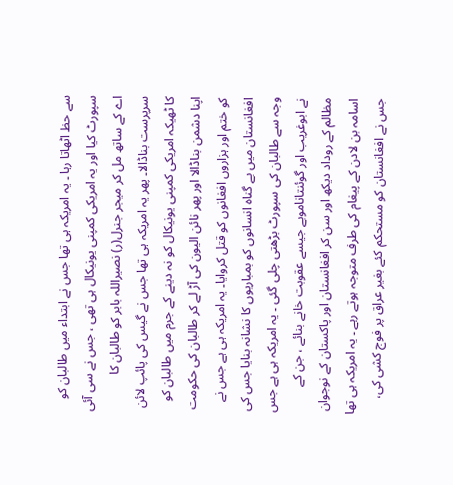سے حظ اٹھاتا رہا ۔ یہ امریکہ ہی تھا جس نے ابتداء میں طالبان کو سپورٹ کیا اور یہ امریکی کمپنی یونیکال ہی تھی ، جس نے سی آئی اے کے ساتھ مل کر میجر جنرل(ر) نصیراللہ بابر کو طالبان کا سرپرست بناڈالا۔ پھر یہ امریکہ ہی تھا جس نے گیس کی پائپ لائن کا ٹھیکہ امریکی کمپنی یونیکال کو نہ دینے کے جرم میں طالبان کو اپنا دشمن بناڈالا اور پھر نائن الیون کی آڑ لے کر طالبان کی حکومت کو ختم اور ہزاروں افغانوں کو قتل کروایا۔ یہ امریکہ ہی ہے جس نے افغانستان میں بے گناہ انسانوں کو بمباریوں کا نشانہ بنایا جس کی وجہ سے طالبان کی سپورٹ بڑھتی چلی گئی ۔ یہ امریکہ ہی ہے جس نے ابوغریب اور گوئنتاناموبے جیسے عقوبت خانے بنائے ، جن کے مظالم کے روداد دیکھ اور سن کر افغانستان اور پاکستان کے نوجوان اسامہ بن لادن کے پیغام کی طرف متوجہ ہوتے رہے ۔ یہ امریکہ ہی تھا جس نے افغانستان کو مستحکم کئے بغیر عراق پر فوج کشی کی،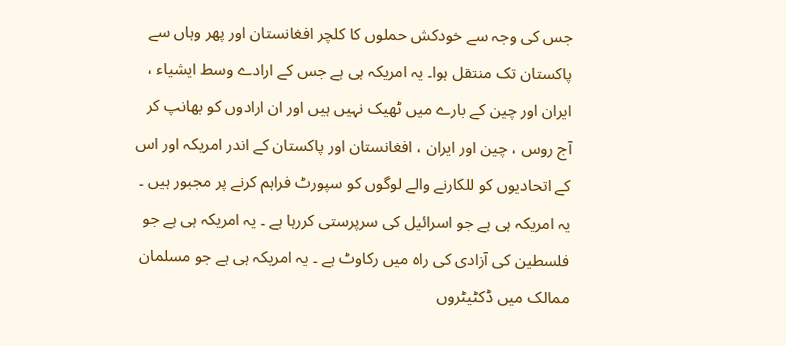جس کی وجہ سے خودکش حملوں کا کلچر افغانستان اور پھر وہاں سے پاکستان تک منتقل ہوا۔ یہ امریکہ ہی ہے جس کے ارادے وسط ایشیاء ، ایران اور چین کے بارے میں ٹھیک نہیں ہیں اور ان ارادوں کو بھانپ کر آج روس ، چین اور ایران ، افغانستان اور پاکستان کے اندر امریکہ اور اس کے اتحادیوں کو للکارنے والے لوگوں کو سپورٹ فراہم کرنے پر مجبور ہیں ۔ یہ امریکہ ہی ہے جو اسرائیل کی سرپرستی کررہا ہے ۔ یہ امریکہ ہی ہے جو فلسطین کی آزادی کی راہ میں رکاوٹ ہے ۔ یہ امریکہ ہی ہے جو مسلمان ممالک میں ڈکٹیٹروں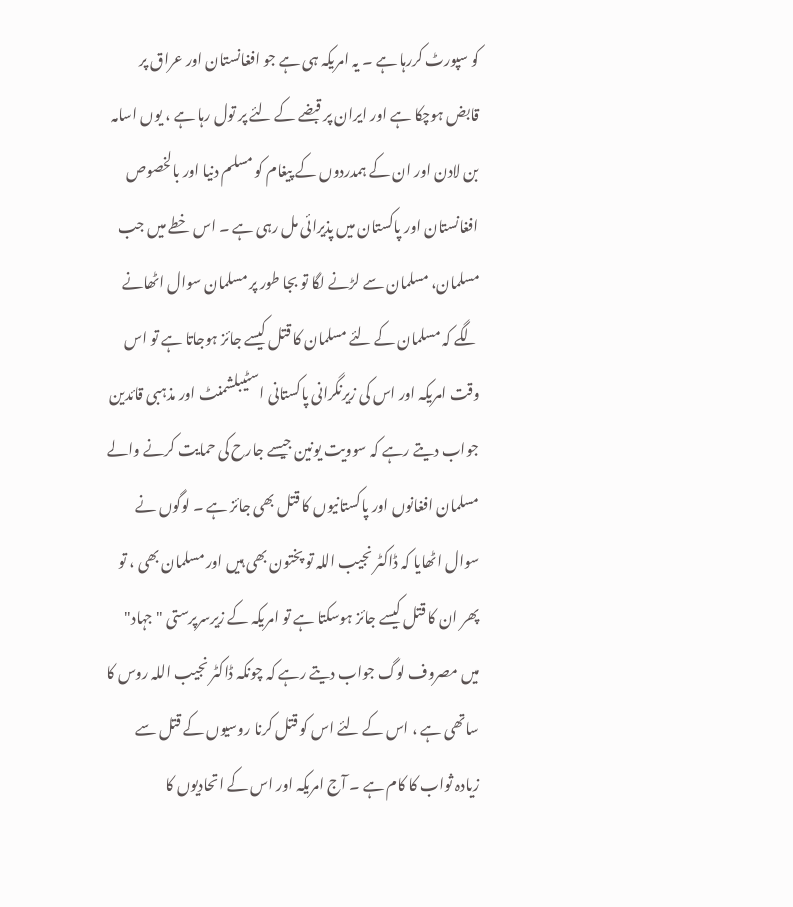کو سپورٹ کررہا ہے ۔ یہ امریکہ ہی ہے جو افغانستان اور عراق پر قابض ہوچکا ہے اور ایران پر قبضے کے لئے پر تول رہا ہے ، یوں اسامہ بن لادن اور ان کے ہمدردوں کے پیغام کو مسلم دنیا اور بالخصوص افغانستان اور پاکستان میں پذیرائی مل رہی ہے ۔ اس خطے میں جب مسلمان، مسلمان سے لڑنے لگا تو بجا طور پر مسلمان سوال اٹھانے لگے کہ مسلمان کے لئے مسلمان کا قتل کیسے جائز ہوجاتا ہے تو اس وقت امریکہ اور اس کی زیرنگرانی پاکستانی اسٹیبلشمنٹ اور مذہبی قائدین جواب دیتے رہے کہ سوویت یونین جیسے جارح کی حمایت کرنے والے مسلمان افغانوں اور پاکستانیوں کا قتل بھی جائز ہے ۔ لوگوں نے سوال اٹھایا کہ ڈاکٹر نجیب اللہ تو پختون بھی ہیں اور مسلمان بھی ، تو پھر ان کا قتل کیسے جائز ہوسکتا ہے تو امریکہ کے زیرسرپرستی "جہاد" میں مصروف لوگ جواب دیتے رہے کہ چونکہ ڈاکٹر نجیب اللہ روس کا ساتھی ہے ، اس کے لئے اس کو قتل کرنا روسیوں کے قتل سے زیادہ ثواب کا کام ہے ۔ آج امریکہ اور اس کے اتحادیوں کا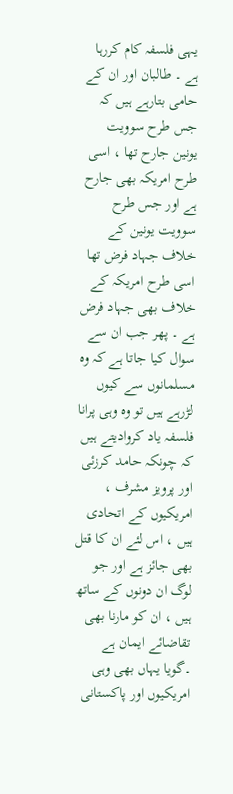یہی فلسفہ کام کررہا ہے ۔ طالبان اور ان کے حامی بتارہے ہیں کہ جس طرح سوویت یونین جارح تھا ، اسی طرح امریکہ بھی جارح ہے اور جس طرح سوویت یونین کے خلاف جہاد فرض تھا اسی طرح امریکہ کے خلاف بھی جہاد فرض ہے ۔ پھر جب ان سے سوال کیا جاتا ہے کہ وہ مسلمانوں سے کیوں لڑرہے ہیں تو وہ وہی پرانا فلسفہ یاد کروادیتے ہیں کہ چونکہ حامد کرزئی اور پرویز مشرف ، امریکیوں کے اتحادی ہیں ، اس لئے ان کا قتل بھی جائز ہے اور جو لوگ ان دونوں کے ساتھ ہیں ، ان کو مارنا بھی تقاضائے ایمان ہے ۔گویا یہاں بھی وہی امریکیوں اور پاکستانی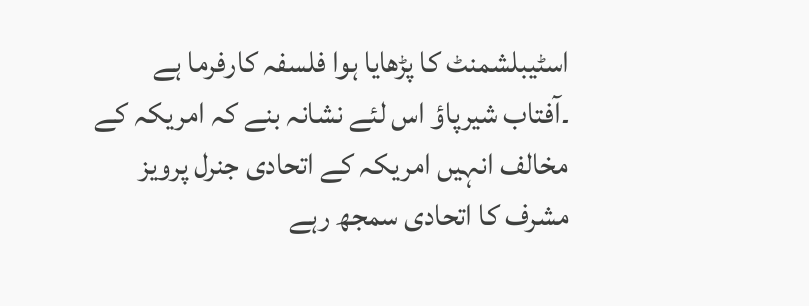اسٹیبلشمنٹ کا پڑھایا ہوا فلسفہ کارفرما ہے ۔آفتاب شیرپاؤ اس لئے نشانہ بنے کہ امریکہ کے مخالف انہیں امریکہ کے اتحادی جنرل پرویز مشرف کا اتحادی سمجھ رہے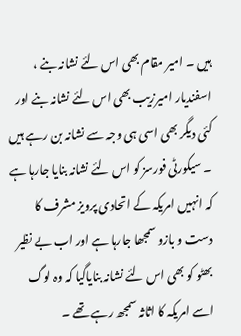ہیں ۔ امیر مقام بھی اس لئے نشانہ بنے ، اسفندیار امیرزیب بھی اس لئے نشانہ بنے اور کئی دیگر بھی اسی ہی وجہ سے نشانہ بن رہے ہیں ۔ سیکورٹی فورسز کو اس لئے نشانہ بنایا جارہا ہے کہ انہیں امریکہ کے اتحادی پرویز مشرف کا دست و بازو سمجھا جارہا ہے اور اب بے نظیر بھٹو کو بھی اس لئے نشانہ بنایاگیا کہ وہ لوگ اسے امریکہ کا اثاثہ سمجھ رہے تھے ۔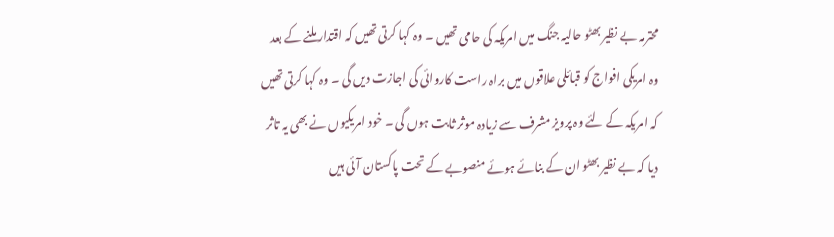محترمہ بے نظیر بھٹو حالیہ جنگ میں امریکہ کی حامی تھیں ۔ وہ کہا کرتی تھیں کہ اقتدار ملنے کے بعد وہ امریکی افواج کو قبائلی علاقوں میں براہ راست کاروائی کی اجازت دیں گی ۔ وہ کہا کرتی تھیں کہ امریکہ کے لئے وہ پرویز مشرف سے زیادہ موثر ثابت ہوں گی ۔ خود امریکیوں نے بھی یہ تاثر دیا کہ بے نظیر بھٹو ان کے بنائے ہوئے منصوبے کے تحت پاکستان آئی ہیں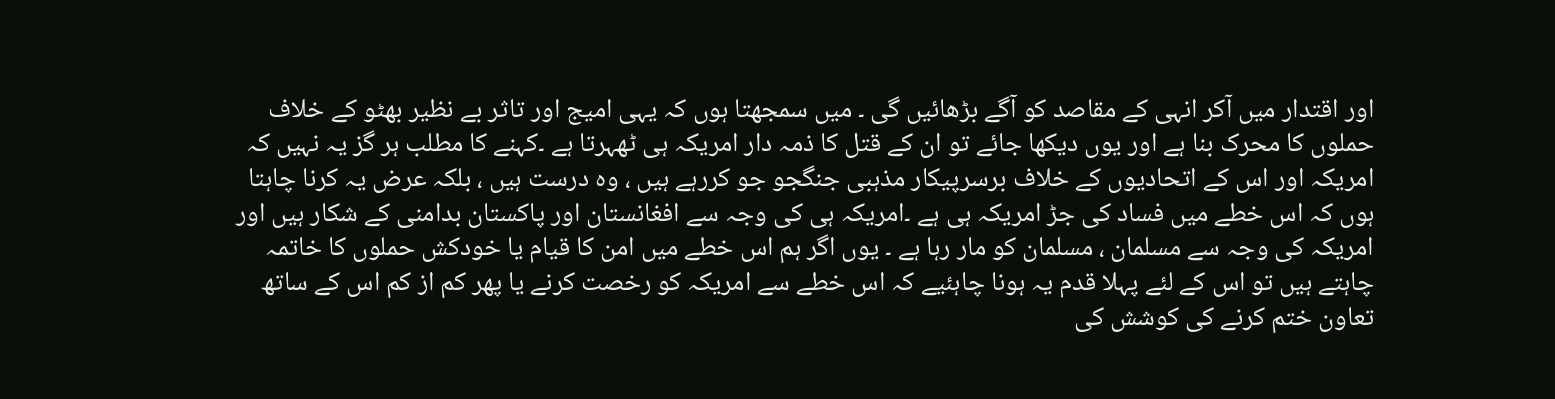اور اقتدار میں آکر انہی کے مقاصد کو آگے بڑھائیں گی ۔ میں سمجھتا ہوں کہ یہی امیج اور تاثر بے نظیر بھٹو کے خلاف حملوں کا محرک بنا ہے اور یوں دیکھا جائے تو ان کے قتل کا ذمہ دار امریکہ ہی ٹھہرتا ہے ۔کہنے کا مطلب ہر گز یہ نہیں کہ امریکہ اور اس کے اتحادیوں کے خلاف برسرپیکار مذہبی جنگجو جو کررہے ہیں ، وہ درست ہیں ، بلکہ عرض یہ کرنا چاہتا ہوں کہ اس خطے میں فساد کی جڑ امریکہ ہی ہے ۔امریکہ ہی کی وجہ سے افغانستان اور پاکستان بدامنی کے شکار ہیں اور امریکہ کی وجہ سے مسلمان ، مسلمان کو مار رہا ہے ۔ یوں اگر ہم اس خطے میں امن کا قیام یا خودکش حملوں کا خاتمہ چاہتے ہیں تو اس کے لئے پہلا قدم یہ ہونا چاہئیے کہ اس خطے سے امریکہ کو رخصت کرنے یا پھر کم از کم اس کے ساتھ تعاون ختم کرنے کی کوشش کی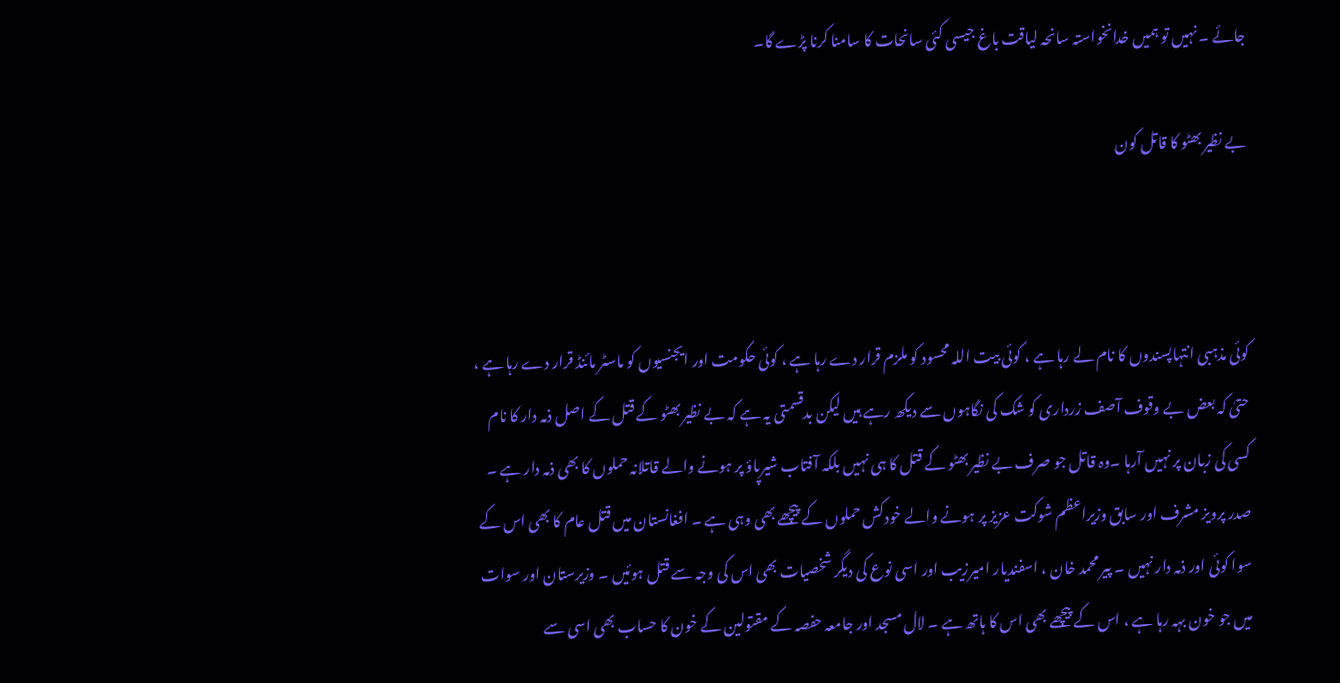جائے ۔ نہیں تو ہمیں خدانخواستہ سانحہ لیاقت باغ جیسی کئی سانحات کا سامنا کرنا پڑے گا۔

بے نظیر بھٹو کا قاتل کون



کوئی مذہبی انتہاپسندوں کا نام لے رہا ہے ، کوئی بیت اللہ محسود کو ملزم قرار دے رہا ہے ، کوئی حکومت اور ایجنسیوں کو ماسٹر مائنڈ قرار دے رہا ہے ، حتیٰ کہ بعض بے وقوف آصف زرداری کو شک کی نگاہوں سے دیکھ رہے ہیں لیکن بدقسمتی یہ ہے کہ بے نظیر بھٹو کے قتل کے اصل ذمہ دار کا نام کسی کی زبان پر نہیں آرہا ۔وہ قاتل جو صرف بے نظیر بھٹو کے قتل کا ہی نہیں بلکہ آفتاب شیرپاؤ پر ہونے والے قاتلانہ حملوں کا بھی ذمہ دار ہے ۔ صدر پرویز مشرف اور سابق وزیراعظم شوکت عزیز پر ہونے والے خودکش حملوں کے پیچھے بھی وہی ہے ۔ افغانستان میں قتل عام کا بھی اس کے سوا کوئی اور ذمہ دار نہیں ۔ پیر محمد خان ، اسفندیار امیرزیب اور اسی نوع کی دیگر شخصیات بھی اس کی وجہ سے قتل ہوئیں ۔ وزیرستان اور سوات میں جو خون بہہ رہا ہے ، اس کے پیچھے بھی اس کا ہاتھ ہے ۔ لال مسجد اور جامعہ حفصہ کے مقتولین کے خون کا حساب بھی اسی سے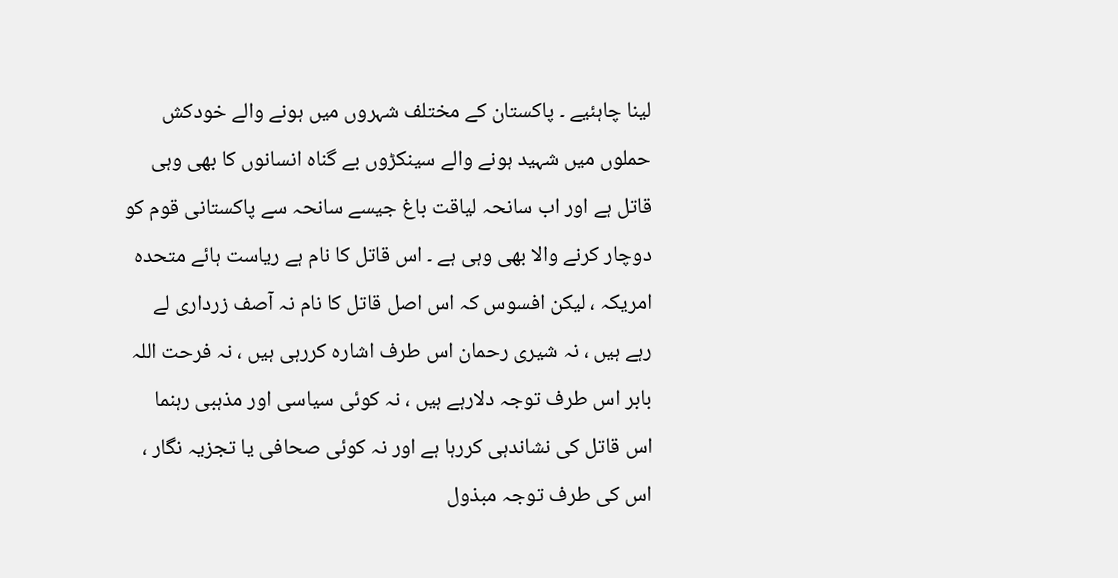لینا چاہئیے ۔ پاکستان کے مختلف شہروں میں ہونے والے خودکش حملوں میں شہید ہونے والے سینکڑوں بے گناہ انسانوں کا بھی وہی قاتل ہے اور اب سانحہ لیاقت باغ جیسے سانحہ سے پاکستانی قوم کو دوچار کرنے والا بھی وہی ہے ۔ اس قاتل کا نام ہے ریاست ہائے متحدہ امریکہ ، لیکن افسوس کہ اس اصل قاتل کا نام نہ آصف زرداری لے رہے ہیں ، نہ شیری رحمان اس طرف اشارہ کررہی ہیں ، نہ فرحت اللہ بابر اس طرف توجہ دلارہے ہیں ، نہ کوئی سیاسی اور مذہبی رہنما اس قاتل کی نشاندہی کررہا ہے اور نہ کوئی صحافی یا تجزیہ نگار ، اس کی طرف توجہ مبذول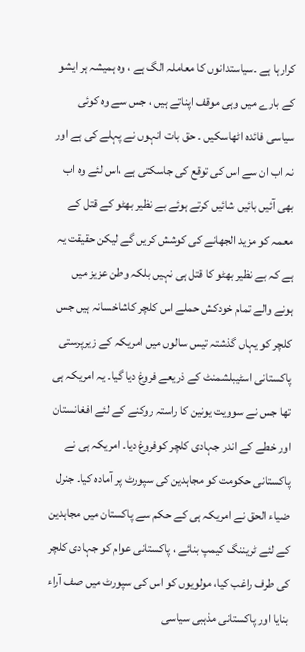کرارہا ہے ۔سیاستدانوں کا معاملہ الگ ہے ، وہ ہمیشہ ہر ایشو کے بارے میں وہی موقف اپناتے ہیں ، جس سے وہ کوئی سیاسی فائدہ اٹھاسکیں ۔ حق بات انہوں نے پہلے کی ہے اور نہ اب ان سے اس کی توقع کی جاسکتی ہے ،اس لئے وہ اب بھی آئیں بائیں شائیں کرتے ہوئے بے نظیر بھٹو کے قتل کے معمہ کو مزید الجھانے کی کوشش کریں گے لیکن حقیقت یہ ہے کہ بے نظیر بھٹو کا قتل ہی نہیں بلکہ وطن عزیز میں ہونے والے تمام خودکش حملے اس کلچر کاشاخسانہ ہیں جس کلچر کو یہاں گذشتہ تیس سالوں میں امریکہ کے زیرپرستی پاکستانی اسٹیبلشمنٹ کے ذریعے فروغ دیا گیا۔ یہ امریکہ ہی تھا جس نے سوویت یونین کا راستہ روکنے کے لئے افغانستان اور خطے کے اندر جہادی کلچر کوفروغ دیا۔ امریکہ ہی نے پاکستانی حکومت کو مجاہدین کی سپورٹ پر آمادہ کیا۔ جنرل ضیاء الحق نے امریکہ ہی کے حکم سے پاکستان میں مجاہدین کے لئے ٹریننگ کیمپ بنائے ، پاکستانی عوام کو جہادی کلچر کی طرف راغب کیا، مولویوں کو اس کی سپورٹ میں صف آراء بنایا اور پاکستانی مذہبی سیاسی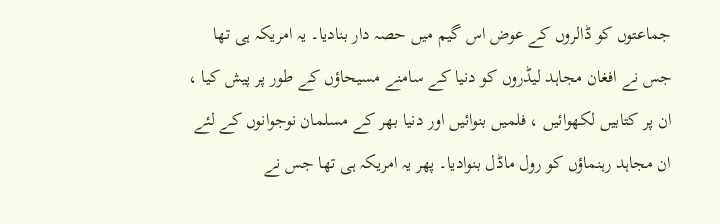جماعتوں کو ڈالروں کے عوض اس گیم میں حصہ دار بنادیا۔ یہ امریکہ ہی تھا جس نے افغان مجاہد لیڈروں کو دنیا کے سامنے مسیحاؤں کے طور پر پیش کیا ، ان پر کتابیں لکھوائیں ، فلمیں بنوائیں اور دنیا بھر کے مسلمان نوجوانوں کے لئے ان مجاہد رہنماؤں کو رول ماڈل بنوادیا۔ پھر یہ امریکہ ہی تھا جس نے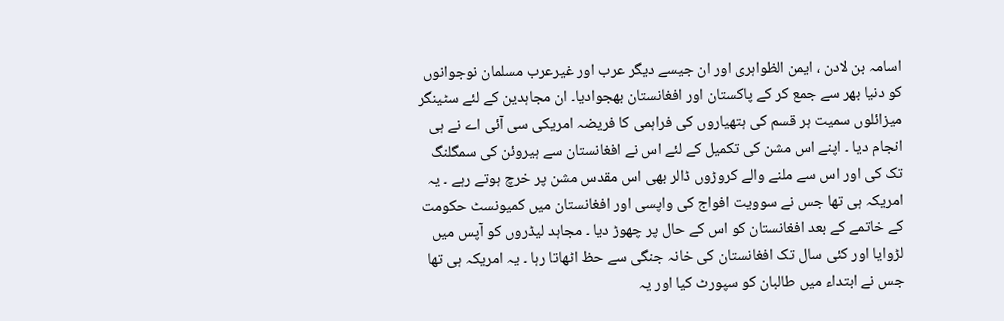اسامہ بن لادن ، ایمن الظواہری اور ان جیسے دیگر عرب اور غیرعرب مسلمان نوجوانوں کو دنیا بھر سے جمع کر کے پاکستان اور افغانستان بھجوادیا۔ ان مجاہدین کے لئے سٹینگر میزائلوں سمیت ہر قسم کی ہتھیاروں کی فراہمی کا فریضہ امریکی سی آئی اے نے ہی انجام دیا ۔ اپنے اس مشن کی تکمیل کے لئے اس نے افغانستان سے ہیروئن کی سمگلنگ تک کی اور اس سے ملنے والے کروڑوں ڈالر بھی اس مقدس مشن پر خرچ ہوتے رہے ۔ یہ امریکہ ہی تھا جس نے سوویت افواج کی واپسی اور افغانستان میں کمیونسٹ حکومت کے خاتمے کے بعد افغانستان کو اس کے حال پر چھوڑ دیا ۔ مجاہد لیڈروں کو آپس میں لڑوایا اور کئی سال تک افغانستان کی خانہ جنگی سے حظ اٹھاتا رہا ۔ یہ امریکہ ہی تھا جس نے ابتداء میں طالبان کو سپورٹ کیا اور یہ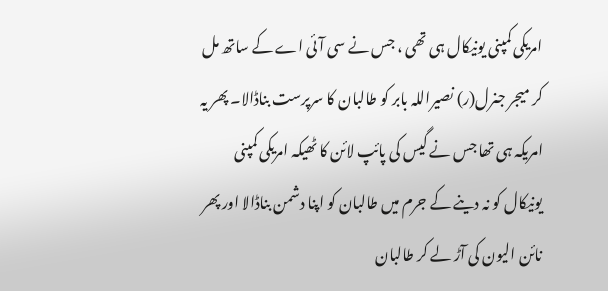امریکی کمپنی یونیکال ہی تھی ، جس نے سی آئی اے کے ساتھ مل کر میجر جنرل(ر) نصیراللہ بابر کو طالبان کا سرپرست بناڈالا۔ پھر یہ امریکہ ہی تھا جس نے گیس کی پائپ لائن کا ٹھیکہ امریکی کمپنی یونیکال کو نہ دینے کے جرم میں طالبان کو اپنا دشمن بناڈالا اور پھر نائن الیون کی آڑ لے کر طالبان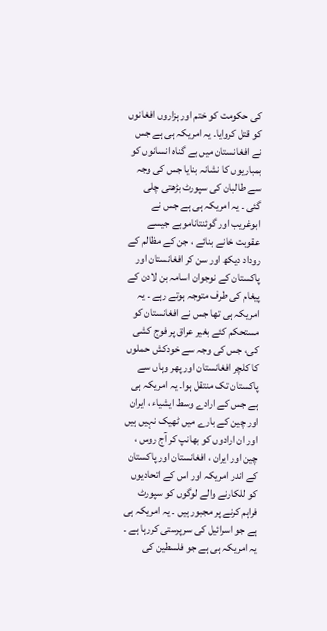کی حکومت کو ختم اور ہزاروں افغانوں کو قتل کروایا۔ یہ امریکہ ہی ہے جس نے افغانستان میں بے گناہ انسانوں کو بمباریوں کا نشانہ بنایا جس کی وجہ سے طالبان کی سپورٹ بڑھتی چلی گئی ۔ یہ امریکہ ہی ہے جس نے ابوغریب اور گوئنتاناموبے جیسے عقوبت خانے بنائے ، جن کے مظالم کے روداد دیکھ اور سن کر افغانستان اور پاکستان کے نوجوان اسامہ بن لادن کے پیغام کی طرف متوجہ ہوتے رہے ۔ یہ امریکہ ہی تھا جس نے افغانستان کو مستحکم کئے بغیر عراق پر فوج کشی کی، جس کی وجہ سے خودکش حملوں کا کلچر افغانستان اور پھر وہاں سے پاکستان تک منتقل ہوا۔ یہ امریکہ ہی ہے جس کے ارادے وسط ایشیاء ، ایران اور چین کے بارے میں ٹھیک نہیں ہیں اور ان ارادوں کو بھانپ کر آج روس ، چین اور ایران ، افغانستان اور پاکستان کے اندر امریکہ اور اس کے اتحادیوں کو للکارنے والے لوگوں کو سپورٹ فراہم کرنے پر مجبور ہیں ۔ یہ امریکہ ہی ہے جو اسرائیل کی سرپرستی کررہا ہے ۔ یہ امریکہ ہی ہے جو فلسطین کی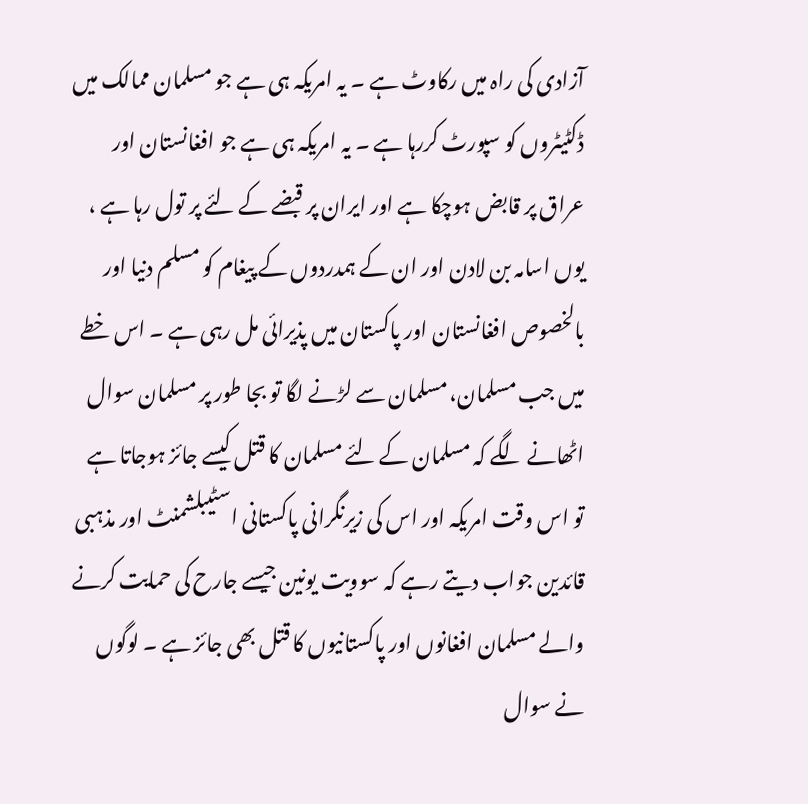آزادی کی راہ میں رکاوٹ ہے ۔ یہ امریکہ ہی ہے جو مسلمان ممالک میں ڈکٹیٹروں کو سپورٹ کررہا ہے ۔ یہ امریکہ ہی ہے جو افغانستان اور عراق پر قابض ہوچکا ہے اور ایران پر قبضے کے لئے پر تول رہا ہے ، یوں اسامہ بن لادن اور ان کے ہمدردوں کے پیغام کو مسلم دنیا اور بالخصوص افغانستان اور پاکستان میں پذیرائی مل رہی ہے ۔ اس خطے میں جب مسلمان، مسلمان سے لڑنے لگا تو بجا طور پر مسلمان سوال اٹھانے لگے کہ مسلمان کے لئے مسلمان کا قتل کیسے جائز ہوجاتا ہے تو اس وقت امریکہ اور اس کی زیرنگرانی پاکستانی اسٹیبلشمنٹ اور مذہبی قائدین جواب دیتے رہے کہ سوویت یونین جیسے جارح کی حمایت کرنے والے مسلمان افغانوں اور پاکستانیوں کا قتل بھی جائز ہے ۔ لوگوں نے سوال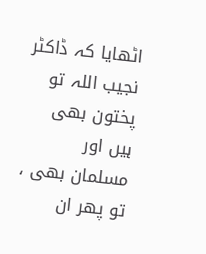اٹھایا کہ ڈاکٹر نجیب اللہ تو پختون بھی ہیں اور مسلمان بھی ، تو پھر ان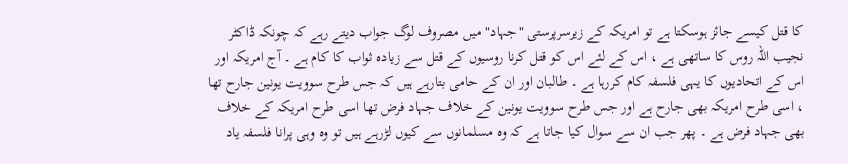کا قتل کیسے جائز ہوسکتا ہے تو امریکہ کے زیرسرپرستی "جہاد" میں مصروف لوگ جواب دیتے رہے کہ چونکہ ڈاکٹر نجیب اللہ روس کا ساتھی ہے ، اس کے لئے اس کو قتل کرنا روسیوں کے قتل سے زیادہ ثواب کا کام ہے ۔ آج امریکہ اور اس کے اتحادیوں کا یہی فلسفہ کام کررہا ہے ۔ طالبان اور ان کے حامی بتارہے ہیں کہ جس طرح سوویت یونین جارح تھا ، اسی طرح امریکہ بھی جارح ہے اور جس طرح سوویت یونین کے خلاف جہاد فرض تھا اسی طرح امریکہ کے خلاف بھی جہاد فرض ہے ۔ پھر جب ان سے سوال کیا جاتا ہے کہ وہ مسلمانوں سے کیوں لڑرہے ہیں تو وہ وہی پرانا فلسفہ یاد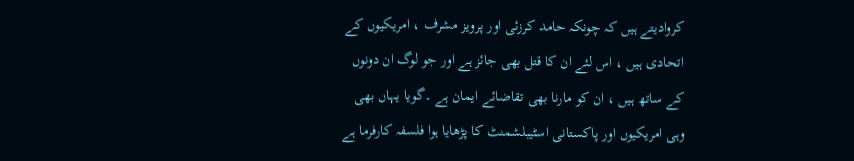کروادیتے ہیں کہ چونکہ حامد کرزئی اور پرویز مشرف ، امریکیوں کے اتحادی ہیں ، اس لئے ان کا قتل بھی جائز ہے اور جو لوگ ان دونوں کے ساتھ ہیں ، ان کو مارنا بھی تقاضائے ایمان ہے ۔گویا یہاں بھی وہی امریکیوں اور پاکستانی اسٹیبلشمنٹ کا پڑھایا ہوا فلسفہ کارفرما ہے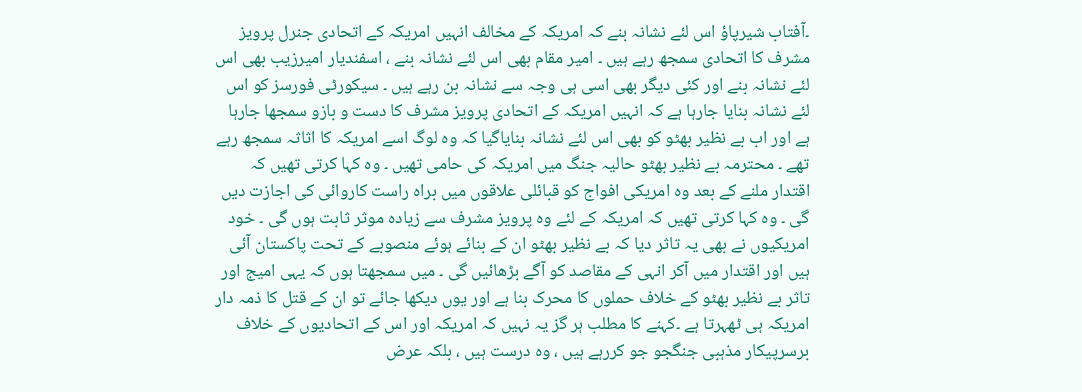۔آفتاب شیرپاؤ اس لئے نشانہ بنے کہ امریکہ کے مخالف انہیں امریکہ کے اتحادی جنرل پرویز مشرف کا اتحادی سمجھ رہے ہیں ۔ امیر مقام بھی اس لئے نشانہ بنے ، اسفندیار امیرزیب بھی اس لئے نشانہ بنے اور کئی دیگر بھی اسی ہی وجہ سے نشانہ بن رہے ہیں ۔ سیکورٹی فورسز کو اس لئے نشانہ بنایا جارہا ہے کہ انہیں امریکہ کے اتحادی پرویز مشرف کا دست و بازو سمجھا جارہا ہے اور اب بے نظیر بھٹو کو بھی اس لئے نشانہ بنایاگیا کہ وہ لوگ اسے امریکہ کا اثاثہ سمجھ رہے تھے ۔ محترمہ بے نظیر بھٹو حالیہ جنگ میں امریکہ کی حامی تھیں ۔ وہ کہا کرتی تھیں کہ اقتدار ملنے کے بعد وہ امریکی افواج کو قبائلی علاقوں میں براہ راست کاروائی کی اجازت دیں گی ۔ وہ کہا کرتی تھیں کہ امریکہ کے لئے وہ پرویز مشرف سے زیادہ موثر ثابت ہوں گی ۔ خود امریکیوں نے بھی یہ تاثر دیا کہ بے نظیر بھٹو ان کے بنائے ہوئے منصوبے کے تحت پاکستان آئی ہیں اور اقتدار میں آکر انہی کے مقاصد کو آگے بڑھائیں گی ۔ میں سمجھتا ہوں کہ یہی امیج اور تاثر بے نظیر بھٹو کے خلاف حملوں کا محرک بنا ہے اور یوں دیکھا جائے تو ان کے قتل کا ذمہ دار امریکہ ہی ٹھہرتا ہے ۔کہنے کا مطلب ہر گز یہ نہیں کہ امریکہ اور اس کے اتحادیوں کے خلاف برسرپیکار مذہبی جنگجو جو کررہے ہیں ، وہ درست ہیں ، بلکہ عرض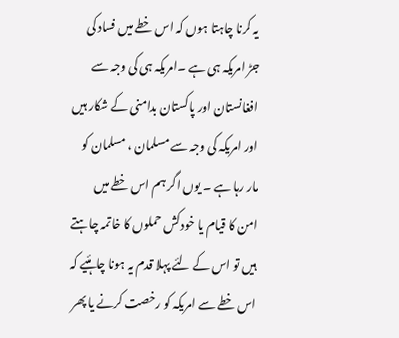یہ کرنا چاہتا ہوں کہ اس خطے میں فساد کی جڑ امریکہ ہی ہے ۔امریکہ ہی کی وجہ سے افغانستان اور پاکستان بدامنی کے شکار ہیں اور امریکہ کی وجہ سے مسلمان ، مسلمان کو مار رہا ہے ۔ یوں اگر ہم اس خطے میں امن کا قیام یا خودکش حملوں کا خاتمہ چاہتے ہیں تو اس کے لئے پہلا قدم یہ ہونا چاہئیے کہ اس خطے سے امریکہ کو رخصت کرنے یا پھر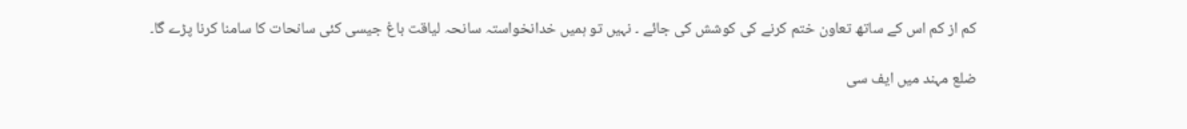کم از کم اس کے ساتھ تعاون ختم کرنے کی کوشش کی جائے ۔ نہیں تو ہمیں خدانخواستہ سانحہ لیاقت باغ جیسی کئی سانحات کا سامنا کرنا پڑے گا۔

ضلع مہند میں ایف سی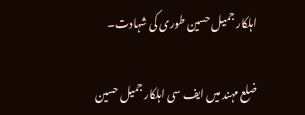اہلکار جمیل حسین طوری کی شہادت۔

ضلع مہند میں ایف سی اہلکار جمیل حسین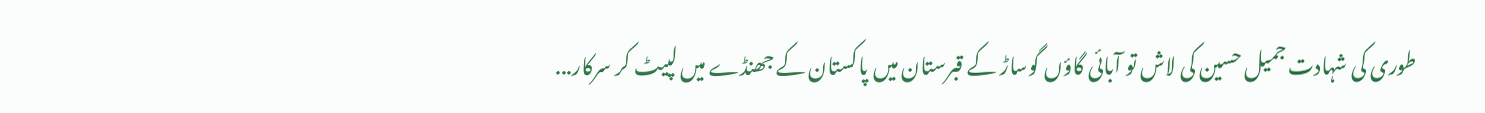طوری کی شہادت جمیل حسین کی لاش تو آبائی گاؤں گوساڑ کے قبرستان میں پاکستان کے جھنڈے میں لپیٹ کر سرکار...